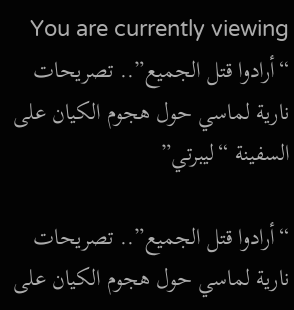You are currently viewing “أرادوا قتل الجميع”.. تصريحات نارية لماسي حول هجوم الكيان على السفينة “ليبرتي”

“أرادوا قتل الجميع”.. تصريحات نارية لماسي حول هجوم الكيان على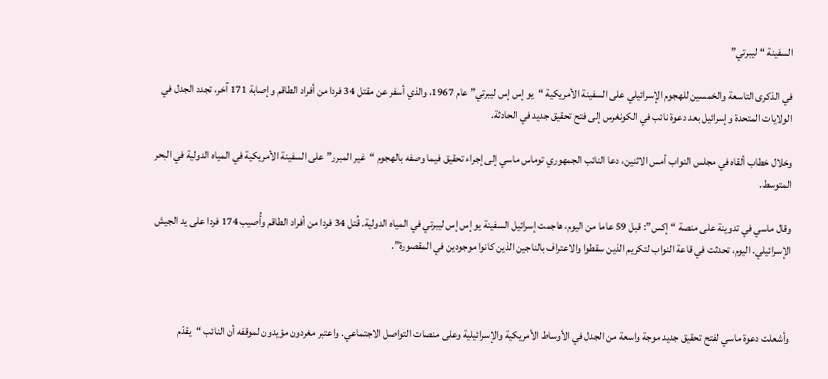السفينة “ليبرتي”

في الذكرى التاسعة والخمسين للهجوم الإسرائيلي على السفينة الأمريكية “يو إس إس ليبرتي” عام 1967، والذي أسفر عن مقتل 34 فردا من أفراد الطاقم وإصابة 171 آخر، تجدد الجدل في الولايات المتحدة وإسرائيل بعد دعوة نائب في الكونغرس إلى فتح تحقيق جديد في الحادثة.

وخلال خطاب ألقاه في مجلس النواب أمس الاثنين، دعا النائب الجمهوري توماس ماسي إلى إجراء تحقيق فيما وصفه بالهجوم “غير المبرر” على السفينة الأمريكية في المياه الدولية في البحر المتوسط.

وقال ماسي في تدوينة على منصة “إكس”: قبل 59 عاما من اليوم، هاجمت إسرائيل السفينة يو إس إس ليبرتي في المياه الدولية. قُتل 34 فردا من أفراد الطاقم وأُصيب 174 فردا على يد الجيش الإسرائيلي. اليوم، تحدثت في قاعة النواب لتكريم الذين سقطوا والاعتراف بالناجين الذين كانوا موجودين في المقصورة”.



وأشعلت دعوة ماسي لفتح تحقيق جديد موجة واسعة من الجدل في الأوساط الأمريكية والإسرائيلية وعلى منصات التواصل الاجتماعي. واعتبر مغردون مؤيدون لموقفه أن النائب “يقدّم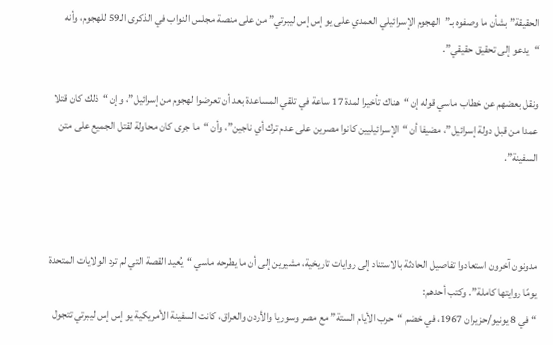الحقيقة” بشأن ما وصفوه بـ”الهجوم الإسرائيلي العمدي على يو إس إس ليبرتي” من على منصة مجلس النواب في الذكرى الـ59 للهجوم، وأنه “يدعو إلى تحقيق حقيقي”.

ونقل بعضهم عن خطاب ماسي قوله إن “هناك تأخيرا لمدة 17 ساعة في تلقي المساعدة بعد أن تعرضوا لهجوم من إسرائيل”، وإن “ذلك كان قتلا عمدا من قبل دولة إسرائيل”، مضيفا أن “الإسرائيليين كانوا مصرين على عدم ترك أي ناجين”، وأن “ما جرى كان محاولة لقتل الجميع على متن السفينة”.



مدونون آخرون استعادوا تفاصيل الحادثة بالاستناد إلى روايات تاريخية، مشيرين إلى أن ما يطرحه ماسي “يُعيد القصة التي لم ترد الولايات المتحدة يومًا روايتها كاملة”. وكتب أحدهم:
“في 8 يونيو/حزيران 1967، في خضم “حرب الأيام الستة” مع مصر وسوريا والأردن والعراق، كانت السفينة الأمريكية يو إس إس ليبرتي تتجول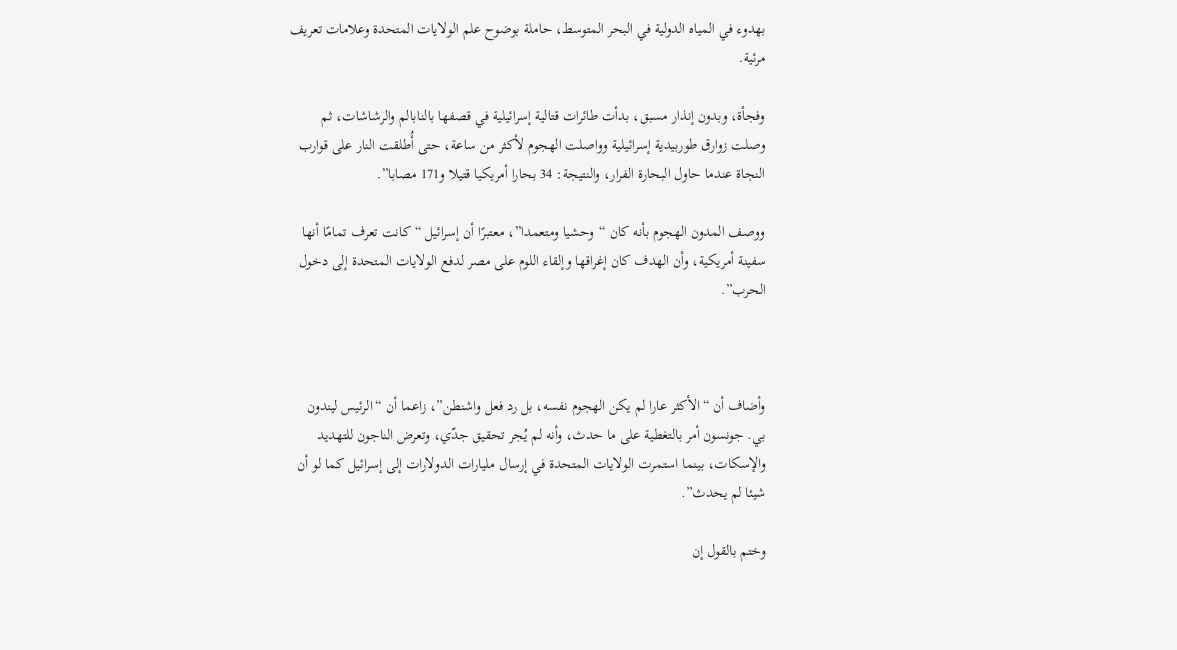بهدوء في المياه الدولية في البحر المتوسط، حاملة بوضوح علم الولايات المتحدة وعلامات تعريف مرئية.

وفجأة، وبدون إنذار مسبق، بدأت طائرات قتالية إسرائيلية في قصفها بالنابالم والرشاشات، ثم وصلت زوارق طوربيدية إسرائيلية وواصلت الهجوم لأكثر من ساعة، حتى أُطلقت النار على قوارب النجاة عندما حاول البحارة الفرار، والنتيجة: 34 بحارا أمريكيا قتيلا و171 مصابا”.

ووصف المدون الهجوم بأنه كان “وحشيا ومتعمدا”، معتبرًا أن إسرائيل “كانت تعرف تمامًا أنها سفينة أمريكية، وأن الهدف كان إغراقها وإلقاء اللوم على مصر لدفع الولايات المتحدة إلى دخول الحرب”.



وأضاف أن “الأكثر عارا لم يكن الهجوم نفسه، بل رد فعل واشنطن”، زاعما أن “الرئيس ليندون بي. جونسون أمر بالتغطية على ما حدث، وأنه لم يُجر تحقيق جدّي، وتعرض الناجون للتهديد والإسكات، بينما استمرت الولايات المتحدة في إرسال مليارات الدولارات إلى إسرائيل كما لو أن شيئا لم يحدث”.

وختم بالقول إن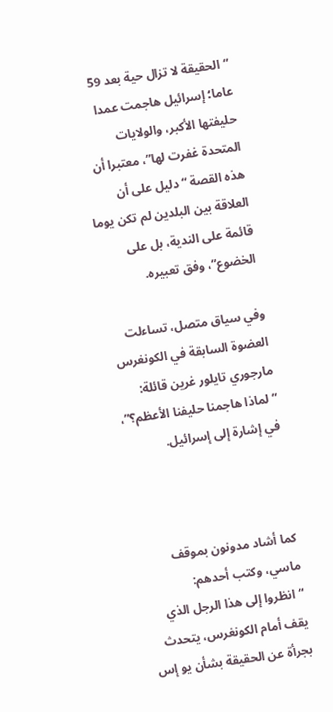“الحقيقة لا تزال حية بعد 59 عاما؛ إسرائيل هاجمت عمدا حليفتها الأكبر، والولايات المتحدة غفرت لها”، معتبرا أن هذه القصة “دليل على أن العلاقة بين البلدين لم تكن يوما قائمة على الندية، بل على الخضوع”، وفق تعبيره.

وفي سياق متصل، تساءلت العضوة السابقة في الكونغرس مارجوري تايلور غرين قائلة: “لماذا هاجمنا حليفنا الأعظم؟”، في إشارة إلى إسرائيل.



كما أشاد مدونون بموقف ماسي، وكتب أحدهم:
“انظروا إلى هذا الرجل الذي يقف أمام الكونغرس، يتحدث بجرأة عن الحقيقة بشأن يو إس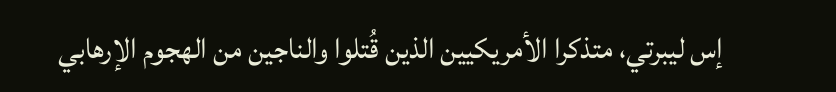إس ليبرتي، متذكرا الأمريكيين الذين قُتلوا والناجين من الهجوم الإرهابي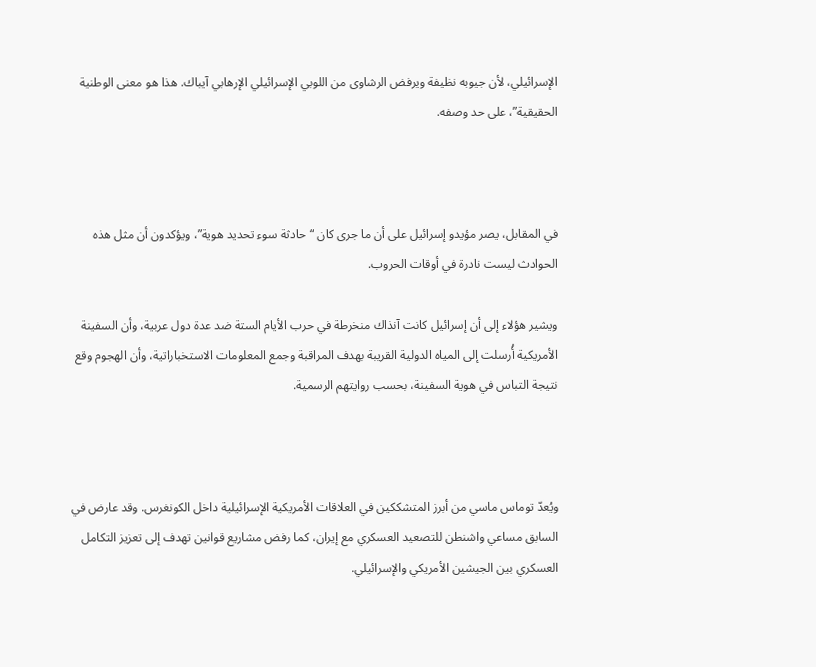الإسرائيلي، لأن جيوبه نظيفة ويرفض الرشاوى من اللوبي الإسرائيلي الإرهابي آيباك. هذا هو معنى الوطنية الحقيقية”، على حد وصفه.



في المقابل، يصر مؤيدو إسرائيل على أن ما جرى كان “حادثة سوء تحديد هوية”، ويؤكدون أن مثل هذه الحوادث ليست نادرة في أوقات الحروب.

ويشير هؤلاء إلى أن إسرائيل كانت آنذاك منخرطة في حرب الأيام الستة ضد عدة دول عربية، وأن السفينة الأمريكية أُرسلت إلى المياه الدولية القريبة بهدف المراقبة وجمع المعلومات الاستخباراتية، وأن الهجوم وقع نتيجة التباس في هوية السفينة، بحسب روايتهم الرسمية.



ويُعدّ توماس ماسي من أبرز المتشككين في العلاقات الأمريكية الإسرائيلية داخل الكونغرس. وقد عارض في السابق مساعي واشنطن للتصعيد العسكري مع إيران، كما رفض مشاريع قوانين تهدف إلى تعزيز التكامل العسكري بين الجيشين الأمريكي والإسرائيلي.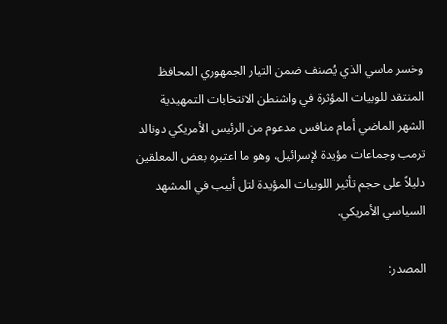وخسر ماسي الذي يُصنف ضمن التيار الجمهوري المحافظ المنتقد للوبيات المؤثرة في واشنطن الانتخابات التمهيدية الشهر الماضي أمام منافس مدعوم من الرئيس الأمريكي دونالد ترمب وجماعات مؤيدة لإسرائيل، وهو ما اعتبره بعض المعلقين دليلاً على حجم تأثير اللوبيات المؤيدة لتل أبيب في المشهد السياسي الأمريكي.

المصدر: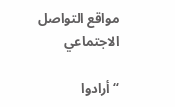مواقع التواصل الاجتماعي

“أرادوا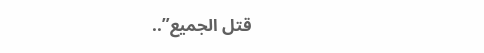قتل الجميع”..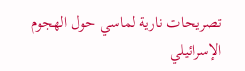تصريحات نارية لماسي حول الهجوم الإسرائيلي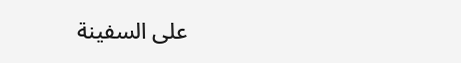على السفينة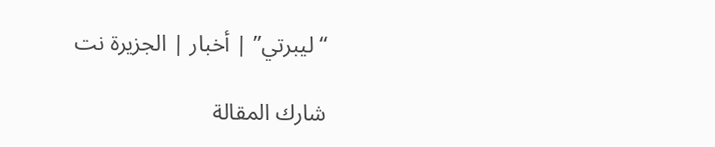“ليبرتي” | أخبار | الجزيرة نت

شارك المقالة